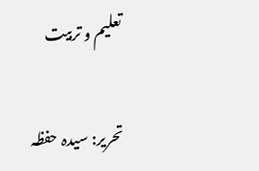تعلیم و تربیت

تحریر: سیدہ حفظہ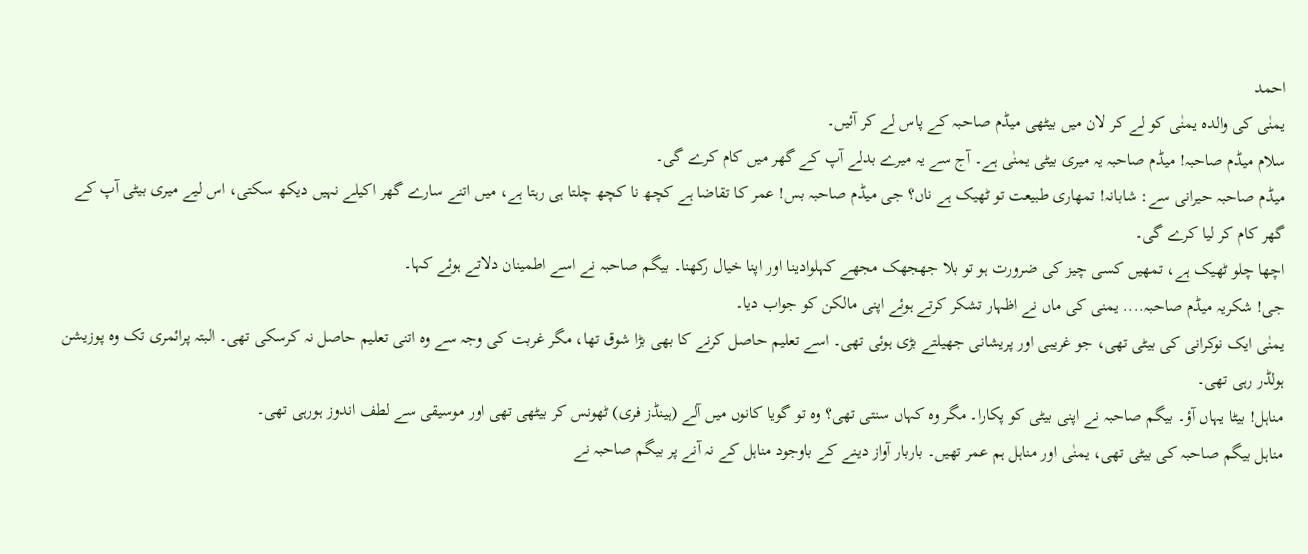احمد
یمنٰی کی والدہ یمنٰی کو لے کر لان میں بیٹھی میڈم صاحبہ کے پاس لے کر آئیں۔
سلام میڈم صاحبہ! میڈم صاحبہ یہ میری بیٹی یمنٰی ہے۔ آج سے یہ میرے بدلے آپ کے گھر میں کام کرے گی۔
میڈم صاحبہ حیرانی سے: شابانہ! تمھاری طبیعت تو ٹھیک ہے ناں؟ جی میڈم صاحبہ بس! عمر کا تقاضا ہے کچھ نا کچھ چلتا ہی رہتا ہے، میں اتنے سارے گھر اکیلے نہیں دیکھ سکتی، اس لیے میری بیٹی آپ کے گھر کام کر لیا کرے گی۔
اچھا چلو ٹھیک ہے، تمھیں کسی چیز کی ضرورت ہو تو بلا جھجھک مجھے کہلوادینا اور اپنا خیال رکھنا۔ بیگم صاحبہ نے اسے اطمینان دلاتے ہوئے کہا۔
جی! شکریہ میڈم صاحبہ.... یمنی کی ماں نے اظہار تشکر کرتے ہوئے اپنی مالکن کو جواب دیا۔
یمنٰی ایک نوکرانی کی بیٹی تھی، جو غریبی اور پریشانی جھیلتے بڑی ہوئی تھی۔ اسے تعلیم حاصل کرنے کا بھی بڑا شوق تھا، مگر غربت کی وجہ سے وہ اتنی تعلیم حاصل نہ کرسکی تھی۔ البتہ پرائمری تک وہ پوزیشن ہولڈر رہی تھی۔
مناہل! بیٹا یہاں آؤ۔ بیگم صاحبہ نے اپنی بیٹی کو پکارا۔ مگر وہ کہاں سنتی تھی؟ وہ تو گویا کانوں میں آلے (ہینڈز فری) ٹھونس کر بیٹھی تھی اور موسیقی سے لطف اندوز ہورہی تھی۔
مناہل بیگم صاحبہ کی بیٹی تھی، یمنٰی اور مناہل ہم عمر تھیں۔ باربار آواز دینے کے باوجود مناہل کے نہ آنے پر بیگم صاحبہ نے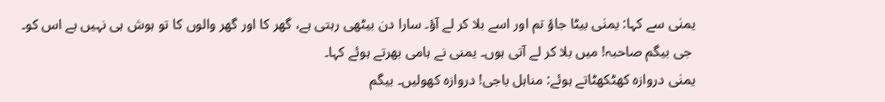یمنٰی سے کہا: یمنٰی بیٹا جاؤ تم اور اسے بلا کر لے آؤ۔ سارا دن بیٹھی رہتی ہے، گھر کا اور گھر والوں کا تو ہوش ہی نہیں ہے اس کو۔
 جی بیگم صاحبہ! میں بلا کر لے آتی ہوں۔ یمنی نے ہامی بھرتے ہوئے کہا۔
یمنٰی دروازہ کھٹکھٹاتے ہوئے: مناہل باجی! دروازہ کھولیں۔ بیگم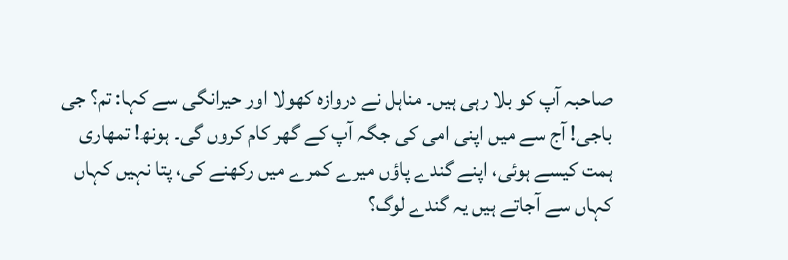صاحبہ آپ کو بلا رہی ہیں۔ مناہل نے دروازہ کھولا اور حیرانگی سے کہا: تم؟ جی باجی! آج سے میں اپنی امی کی جگہ آپ کے گھر کام کروں گی۔ ہونھ! تمھاری ہمت کیسے ہوئی، اپنے گندے پاؤں میرے کمرے میں رکھنے کی، پتا نہیں کہاں کہاں سے آجاتے ہیں یہ گندے لوگ؟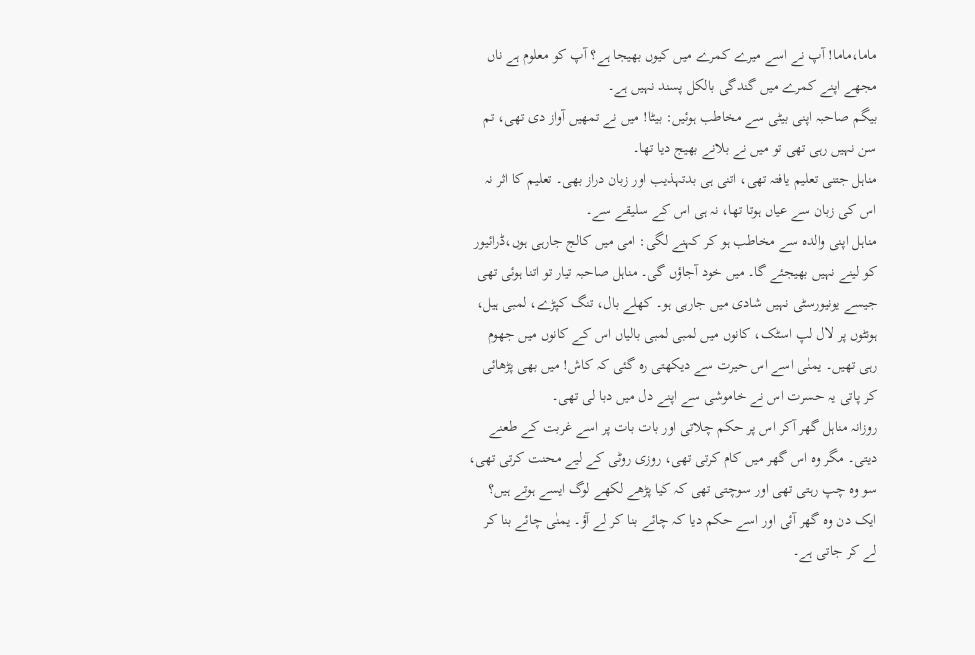ماما،ماما! آپ نے اسے میرے کمرے میں کیوں بھیجا ہے؟ آپ کو معلوم ہے ناں مجھے اپنے کمرے میں گندگی بالکل پسند نہیں ہے۔
بیگم صاحبہ اپنی بیٹی سے مخاطب ہوئیں: بیٹا! میں نے تمھیں آواز دی تھی، تم سن نہیں رہی تھی تو میں نے بلانے بھیج دیا تھا۔
مناہل جتنی تعلیم یافتہ تھی، اتنی ہی بدتہذیب اور زبان دراز بھی۔ تعلیم کا اثر نہ اس کی زبان سے عیاں ہوتا تھا، نہ ہی اس کے سلیقے سے۔
مناہل اپنی والدہ سے مخاطب ہو کر کہنے لگی: امی میں کالج جارہی ہوں،ڈرائیور کو لینے نہیں بھیجئے گا۔ میں خود آجاؤں گی۔ مناہل صاحبہ تیار تو اتنا ہوئی تھی جیسے یونیورسٹی نہیں شادی میں جارہی ہو۔ کھلے بال، تنگ کپڑے، لمبی ہیل، ہونٹوں پر لال لپ اسٹک، کانوں میں لمبی لمبی بالیاں اس کے کانوں میں جھوم رہی تھیں۔ یمنٰی اسے اس حیرت سے دیکھتی رہ گئی کہ كاش! میں بھی پڑھائی کر پاتی یہ حسرت اس نے خاموشی سے اپنے دل میں دبا لی تھی۔
روزانہ مناہل گھر آکر اس پر حکم چلاتی اور بات بات پر اسے غربت کے طعنے دیتی۔ مگر وہ اس گھر میں کام کرتی تھی، روزی روٹی کے لیے محنت کرتی تھی، سو وہ چپ رہتی تھی اور سوچتی تھی کہ کیا پڑھے لکھے لوگ ایسے ہوتے ہیں؟
ایک دن وہ گھر آئی اور اسے حکم دیا کہ چائے بنا کر لے آؤ۔ یمنٰی چائے بنا کر لے کر جاتی ہے۔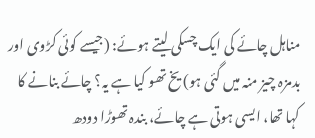مناہل چائے کی ایک چسکی لیتے ہوئے: (جیسے کوئی کڑوی اور بدمزہ چیز منہ میں گئی ہو) یخ تھو کیا ہے یہ؟ چائے بنانے کا کہا تھا، ایسی ہوتی ہے چائے، بندہ تھوڑا دودھ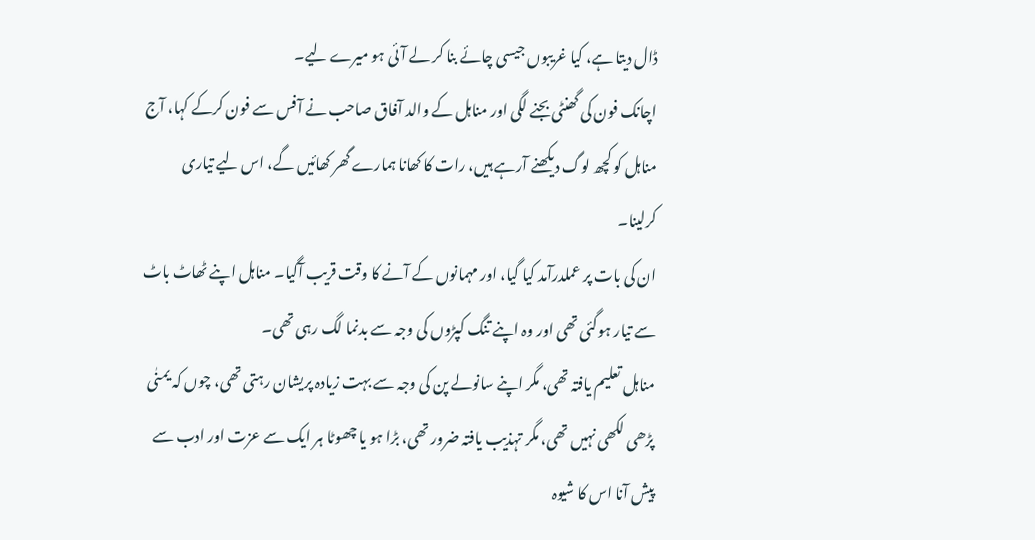ڈال دیتا ہے، کیا غریبوں جیسی چائے بنا کر لے آئی ہو میرے لیے۔
اچانک فون کی گھنٹی بجنے لگی اور مناہل کے والد آفاق صاحب نے آفس سے فون کرکے کہا، آج مناہل کو کچھ لوگ دیکھنے آرہے ہیں، رات کا کھانا ہمارے گھر کھائیں گے، اس لیے تیاری کرلینا۔
ان کی بات پر عملدرآمد کیا گیا، اور مہمانوں کے آنے کا وقت قریب آگیا۔ مناہل اپنے ٹھاٹ باٹ سے تیار ہوگئی تھی اور وہ اپنے تنگ کپڑوں کی وجہ سے بدنما لگ رہی تھی۔
مناہل تعلیم یافتہ تھی، مگر اپنے سانولے پن کی وجہ سے بہت زیادہ پریشان رہتی تھی، چوں کہ یمنٰی پڑھی لکھی نہیں تھی، مگر تہذیب یافتہ ضرور تھی، بڑا ہو یا چھوٹا ہر ایک سے عزت اور ادب سے پیش آنا اس کا شیوہ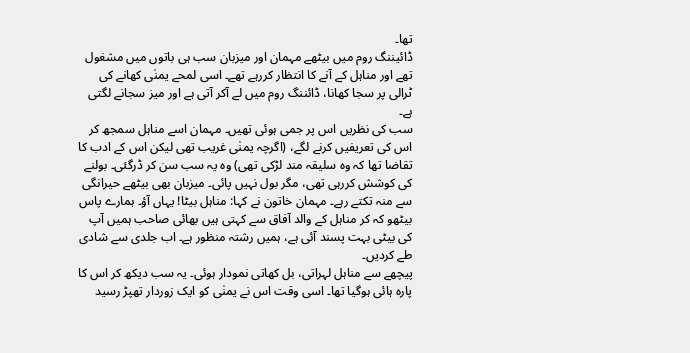تھا۔
ڈائیننگ روم میں بیٹھے مہمان اور میزبان سب ہی باتوں میں مشغول تھے اور مناہل کے آنے کا انتظار کررہے تھے۔ اسی لمحے یمنٰی کھانے کی ٹرالی پر سجا کھانا، ڈائننگ روم میں لے آکر آتی ہے اور میز سجانے لگتی ہے۔
سب کی نظریں اس پر جمی ہوئی تھیں۔ مہمان اسے مناہل سمجھ کر اس کی تعریفیں کرنے لگے، (اگرچہ یمنٰی غریب تھی لیکن اس کے ادب کا تقاضا تھا کہ وہ سلیقہ مند لڑکی تھی) وہ یہ سب سن کر ڈرگئی۔ بولنے کی کوشش کررہی تھی، مگر بول نہیں پائی۔ میزبان بھی بیٹھے حیرانگی سے منہ تکتے رہے۔ مہمان خاتون نے کہا: مناہل بیٹا! یہاں آؤ۔ ہمارے پاس بیٹھو کہ کر مناہل کے والد آفاق سے کہتی ہیں بھائی صاحب ہمیں آپ کی بیٹی بہت پسند آئی ہے، ہمیں رشتہ منظور ہے۔ اب جلدی سے شادی طے کردیں۔
پیچھے سے مناہل لہراتی، بل کھاتی نمودار ہوئی۔ یہ سب دیکھ کر اس کا پارہ ہائی ہوگیا تھا۔ اسی وقت اس نے یمنٰی کو ایک زوردار تھپڑ رسید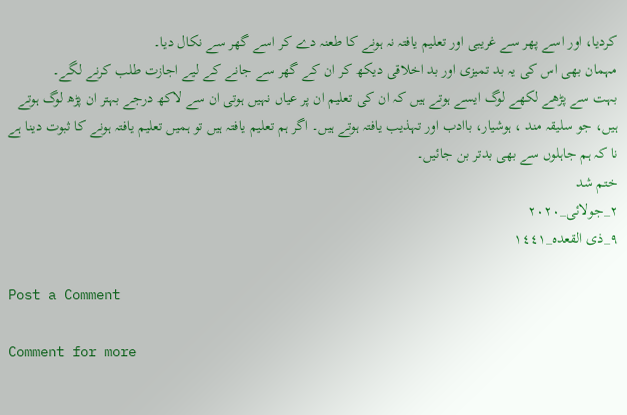کردیا، اور اسے پھر سے غریبی اور تعلیم يافتہ نہ ہونے کا طعنہ دے کر اسے گھر سے نکال دیا۔
مہمان بھی اس کی یہ بد تمیزی اور بد اخلاقی دیکھ کر ان کے گھر سے جانے کے لیے اجازت طلب کرنے لگے۔
بہت سے پڑھے لکھے لوگ ایسے ہوتے ہیں کہ ان کی تعلیم ان پر عیاں نہیں ہوتی ان سے لاکھ درجے بہتر ان پڑھ لوگ ہوتے ہیں، جو سلیقہ مند ، ہوشیار، باادب اور تہذیب یافتہ ہوتے ہیں۔ اگر ہم تعلیم یافتہ ہیں تو ہمیں تعلیم یافتہ ہونے کا ثبوت دینا ہے نا کہ ہم جاہلوں سے بھی بدتر بن جائیں۔
ختم شد
۲_جولائی_۲۰۲۰
۹_ذی القعدہ_١٤٤١

Post a Comment

Comment for more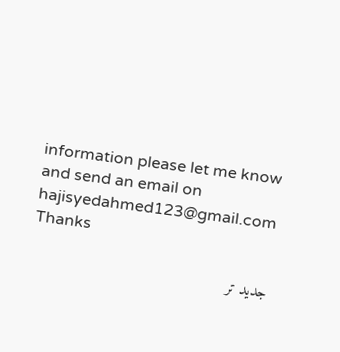information please let me know and send an email on hajisyedahmed123@gmail.com Thanks

جدید تر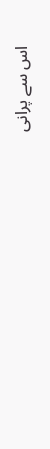اس سے پرانی